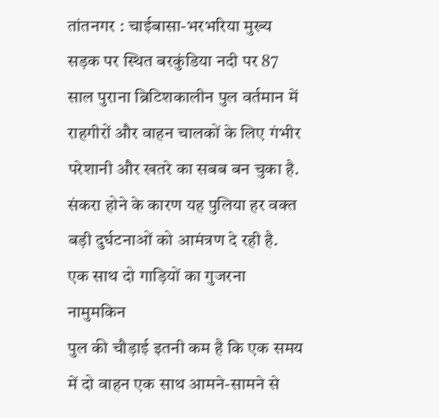तांतनगर : चाईबासा-भरभरिया मुख्य सड़क पर स्थित बरकुंडिया नदी पर 87 साल पुराना ब्रिटिशकालीन पुल वर्तमान में राहगीरों और वाहन चालकों के लिए गंभीर परेशानी और खतरे का सबब बन चुका है. संकरा होने के कारण यह पुलिया हर वक्त बड़ी दुर्घटनाओं को आमंत्रण दे रही है.
एक साथ दो गाड़ियों का गुजरना नामुमकिन
पुल की चौड़ाई इतनी कम है कि एक समय में दो वाहन एक साथ आमने-सामने से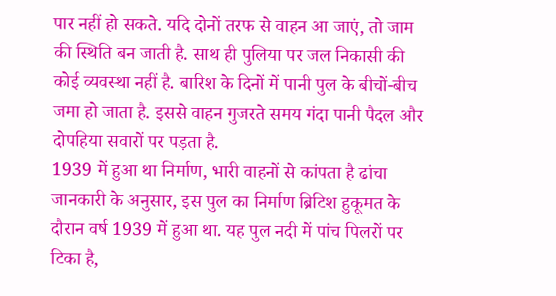पार नहीं हो सकते. यदि दोनों तरफ से वाहन आ जाएं, तो जाम की स्थिति बन जाती है. साथ ही पुलिया पर जल निकासी की कोई व्यवस्था नहीं है. बारिश के दिनों में पानी पुल के बीचों-बीच जमा हो जाता है. इससे वाहन गुजरते समय गंदा पानी पैदल और दोपहिया सवारों पर पड़ता है.
1939 में हुआ था निर्माण, भारी वाहनों से कांपता है ढांचा
जानकारी के अनुसार, इस पुल का निर्माण ब्रिटिश हुकूमत के दौरान वर्ष 1939 में हुआ था. यह पुल नदी में पांच पिलरों पर टिका है,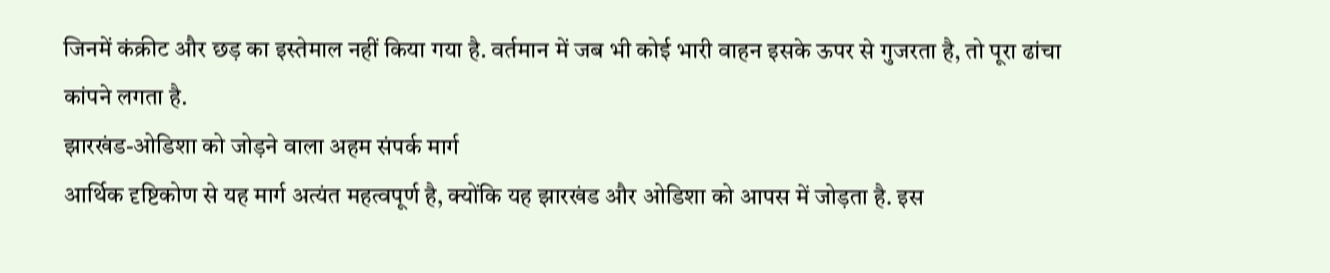जिनमें कंक्रीट और छड़ का इस्तेमाल नहीं किया गया है. वर्तमान में जब भी कोई भारी वाहन इसके ऊपर से गुजरता है, तो पूरा ढांचा कांपने लगता है.
झारखंड-ओडिशा को जोड़ने वाला अहम संपर्क मार्ग
आर्थिक दृष्टिकोण से यह मार्ग अत्यंत महत्वपूर्ण है, क्योंकि यह झारखंड और ओडिशा को आपस में जोड़ता है. इस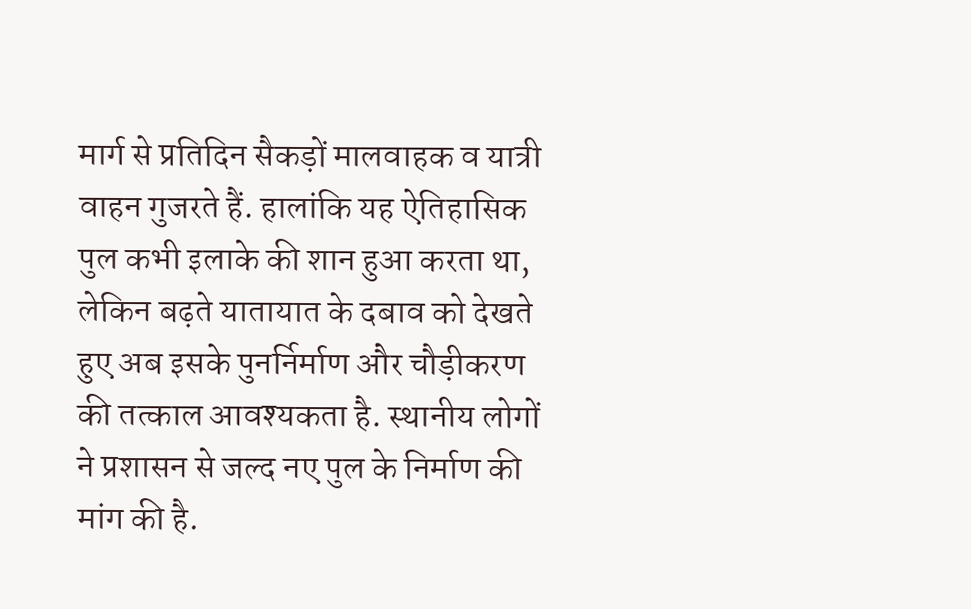मार्ग से प्रतिदिन सैकड़ों मालवाहक व यात्री वाहन गुजरते हैं. हालांकि यह ऐतिहासिक पुल कभी इलाके की शान हुआ करता था, लेकिन बढ़ते यातायात के दबाव को देखते हुए अब इसके पुनर्निर्माण और चौड़ीकरण की तत्काल आवश्यकता है. स्थानीय लोगों ने प्रशासन से जल्द नए पुल के निर्माण की मांग की है.